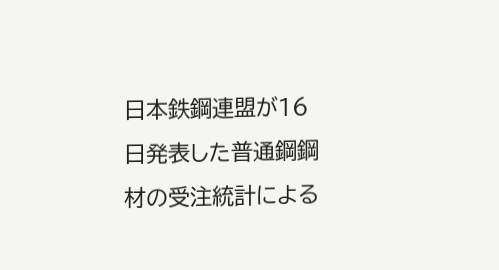日本鉄鋼連盟が16日発表した普通鋼鋼材の受注統計による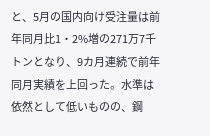と、5月の国内向け受注量は前年同月比1・2%増の271万7千トンとなり、9カ月連続で前年同月実績を上回った。水準は依然として低いものの、鋼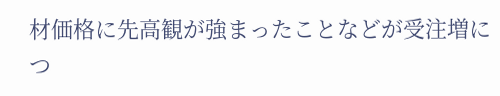材価格に先高観が強まったことなどが受注増につ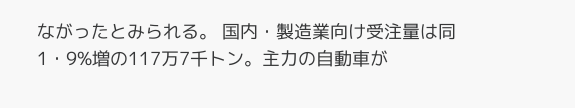ながったとみられる。 国内・製造業向け受注量は同1・9%増の117万7千トン。主力の自動車が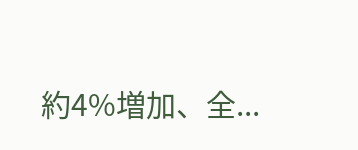約4%増加、全...